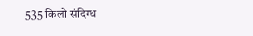535 किलो संदिग्ध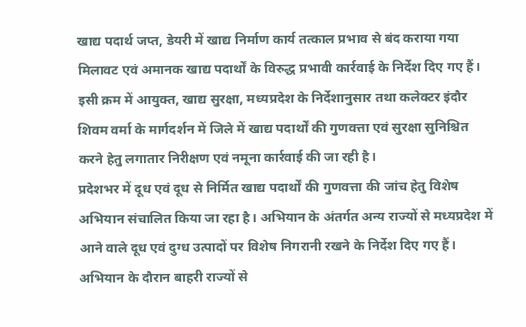खाद्य पदार्थ जप्त, डेयरी में खाद्य निर्माण कार्य तत्काल प्रभाव से बंद कराया गया
मिलावट एवं अमानक खाद्य पदार्थों के विरुद्ध प्रभावी कार्रवाई के निर्देश दिए गए हैं। इसी क्रम में आयुक्त, खाद्य सुरक्षा, मध्यप्रदेश के निर्देशानुसार तथा कलेक्टर इंदौर शिवम वर्मा के मार्गदर्शन में जिले में खाद्य पदार्थों की गुणवत्ता एवं सुरक्षा सुनिश्चित करने हेतु लगातार निरीक्षण एवं नमूना कार्रवाई की जा रही है।
प्रदेशभर में दूध एवं दूध से निर्मित खाद्य पदार्थों की गुणवत्ता की जांच हेतु विशेष अभियान संचालित किया जा रहा है। अभियान के अंतर्गत अन्य राज्यों से मध्यप्रदेश में आने वाले दूध एवं दुग्ध उत्पादों पर विशेष निगरानी रखने के निर्देश दिए गए हैं। अभियान के दौरान बाहरी राज्यों से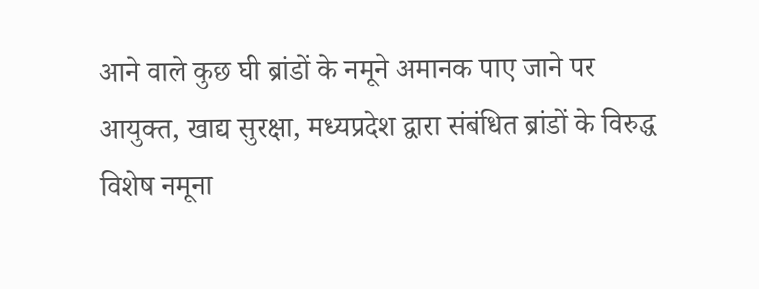आने वाले कुछ घी ब्रांडों के नमूने अमानक पाए जाने पर आयुक्त, खाद्य सुरक्षा, मध्यप्रदेश द्वारा संबंधित ब्रांडों के विरुद्ध विशेष नमूना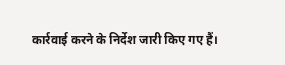कार्रवाई करने के निर्देश जारी किए गए हैं।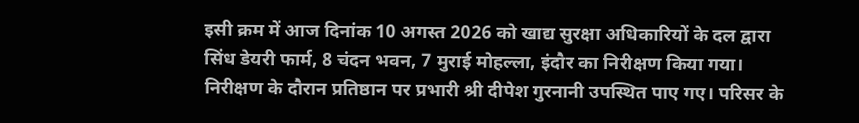इसी क्रम में आज दिनांक 10 अगस्त 2026 को खाद्य सुरक्षा अधिकारियों के दल द्वारा सिंध डेयरी फार्म, 8 चंदन भवन, 7 मुराई मोहल्ला, इंदौर का निरीक्षण किया गया। निरीक्षण के दौरान प्रतिष्ठान पर प्रभारी श्री दीपेश गुरनानी उपस्थित पाए गए। परिसर के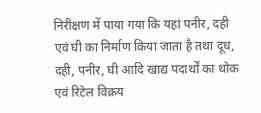निरीक्षण में पाया गया कि यहां पनीर, दही एवं घी का निर्माण किया जाता है तथा दूध, दही, पनीर, घी आदि खाद्य पदार्थों का थोक एवं रिटेल विक्रय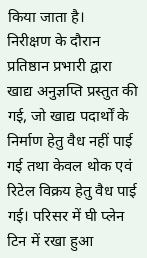किया जाता है।
निरीक्षण के दौरान प्रतिष्ठान प्रभारी द्वारा खाद्य अनुज्ञप्ति प्रस्तुत की गई, जो खाद्य पदार्थों के निर्माण हेतु वैध नहीं पाई गई तथा केवल थोक एवं रिटेल विक्रय हेतु वैध पाई गई। परिसर में घी प्लेन टिन में रखा हुआ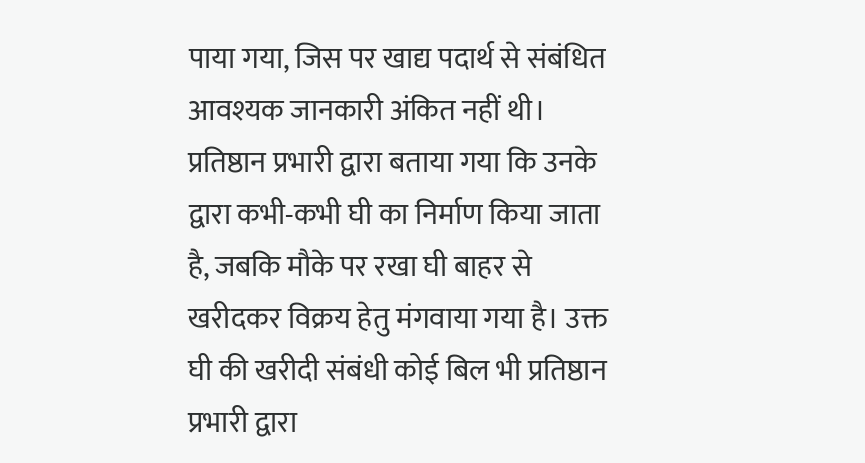पाया गया, जिस पर खाद्य पदार्थ से संबंधित आवश्यक जानकारी अंकित नहीं थी। प्रतिष्ठान प्रभारी द्वारा बताया गया कि उनके द्वारा कभी-कभी घी का निर्माण किया जाता है, जबकि मौके पर रखा घी बाहर से खरीदकर विक्रय हेतु मंगवाया गया है। उक्त घी की खरीदी संबंधी कोई बिल भी प्रतिष्ठान प्रभारी द्वारा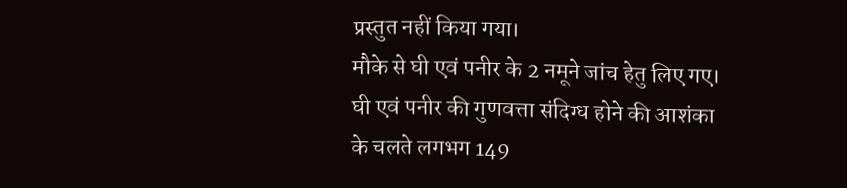प्रस्तुत नहीं किया गया।
मौके से घी एवं पनीर के 2 नमूने जांच हेतु लिए गए। घी एवं पनीर की गुणवत्ता संदिग्ध होने की आशंका के चलते लगभग 149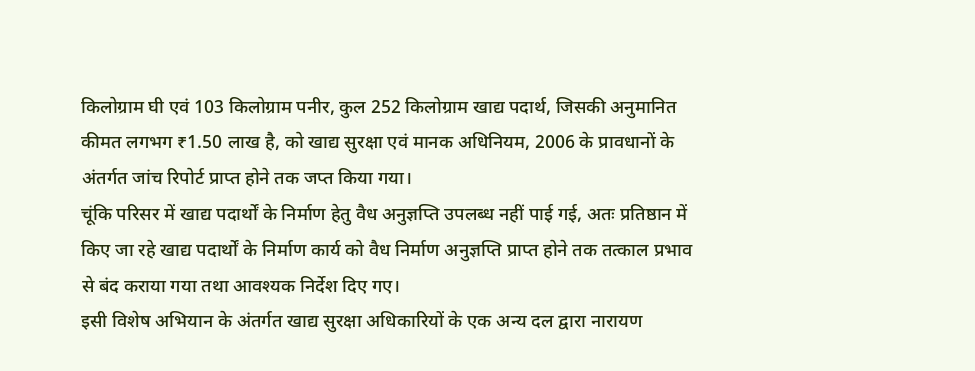किलोग्राम घी एवं 103 किलोग्राम पनीर, कुल 252 किलोग्राम खाद्य पदार्थ, जिसकी अनुमानित कीमत लगभग ₹1.50 लाख है, को खाद्य सुरक्षा एवं मानक अधिनियम, 2006 के प्रावधानों के अंतर्गत जांच रिपोर्ट प्राप्त होने तक जप्त किया गया।
चूंकि परिसर में खाद्य पदार्थों के निर्माण हेतु वैध अनुज्ञप्ति उपलब्ध नहीं पाई गई, अतः प्रतिष्ठान में किए जा रहे खाद्य पदार्थों के निर्माण कार्य को वैध निर्माण अनुज्ञप्ति प्राप्त होने तक तत्काल प्रभाव से बंद कराया गया तथा आवश्यक निर्देश दिए गए।
इसी विशेष अभियान के अंतर्गत खाद्य सुरक्षा अधिकारियों के एक अन्य दल द्वारा नारायण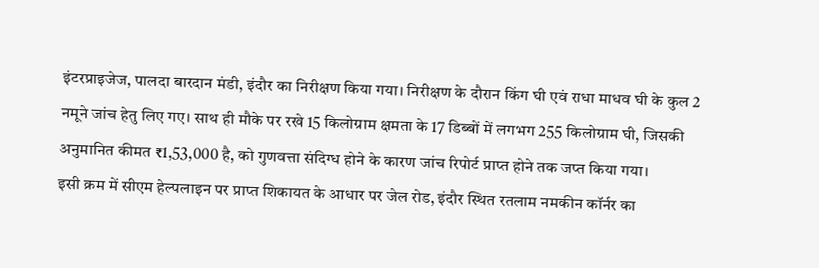इंटरप्राइजेज, पालदा बारदान मंडी, इंदौर का निरीक्षण किया गया। निरीक्षण के दौरान किंग घी एवं राधा माधव घी के कुल 2 नमूने जांच हेतु लिए गए। साथ ही मौके पर रखे 15 किलोग्राम क्षमता के 17 डिब्बों में लगभग 255 किलोग्राम घी, जिसकी अनुमानित कीमत ₹1,53,000 है, को गुणवत्ता संदिग्ध होने के कारण जांच रिपोर्ट प्राप्त होने तक जप्त किया गया।
इसी क्रम में सीएम हेल्पलाइन पर प्राप्त शिकायत के आधार पर जेल रोड, इंदौर स्थित रतलाम नमकीन कॉर्नर का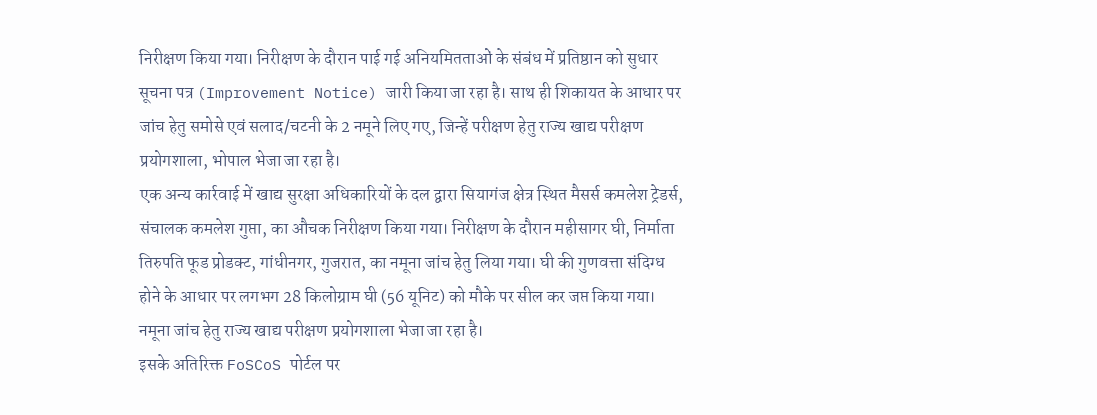निरीक्षण किया गया। निरीक्षण के दौरान पाई गई अनियमितताओं के संबंध में प्रतिष्ठान को सुधार सूचना पत्र (Improvement Notice) जारी किया जा रहा है। साथ ही शिकायत के आधार पर जांच हेतु समोसे एवं सलाद/चटनी के 2 नमूने लिए गए, जिन्हें परीक्षण हेतु राज्य खाद्य परीक्षण प्रयोगशाला, भोपाल भेजा जा रहा है।
एक अन्य कार्रवाई में खाद्य सुरक्षा अधिकारियों के दल द्वारा सियागंज क्षेत्र स्थित मैसर्स कमलेश ट्रेडर्स, संचालक कमलेश गुप्ता, का औचक निरीक्षण किया गया। निरीक्षण के दौरान महीसागर घी, निर्माता तिरुपति फूड प्रोडक्ट, गांधीनगर, गुजरात, का नमूना जांच हेतु लिया गया। घी की गुणवत्ता संदिग्ध होने के आधार पर लगभग 28 किलोग्राम घी (56 यूनिट) को मौके पर सील कर जप्त किया गया। नमूना जांच हेतु राज्य खाद्य परीक्षण प्रयोगशाला भेजा जा रहा है।
इसके अतिरिक्त FoSCoS पोर्टल पर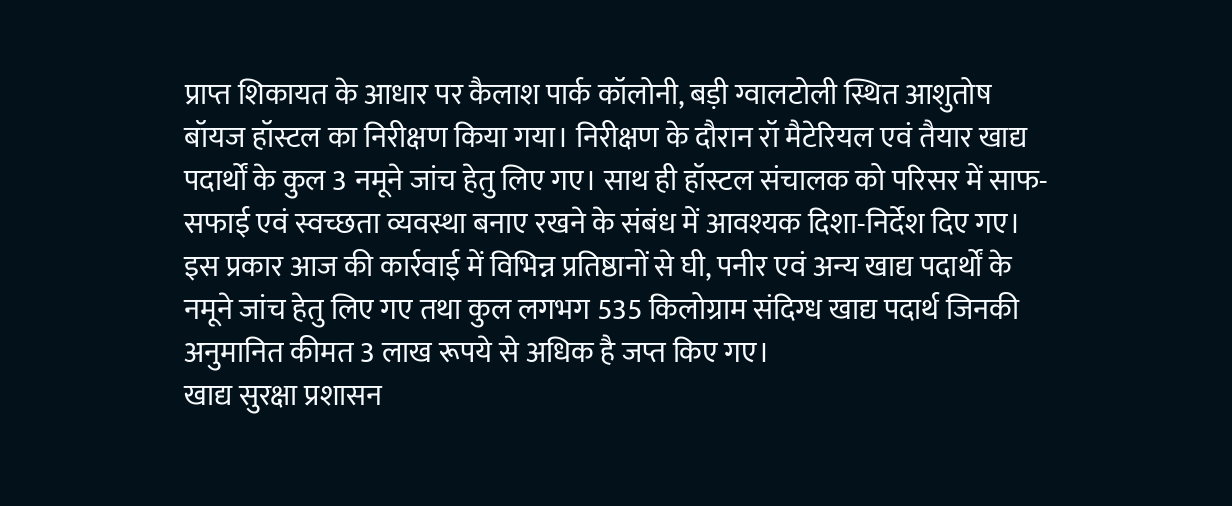प्राप्त शिकायत के आधार पर कैलाश पार्क कॉलोनी, बड़ी ग्वालटोली स्थित आशुतोष बॉयज हॉस्टल का निरीक्षण किया गया। निरीक्षण के दौरान रॉ मैटेरियल एवं तैयार खाद्य पदार्थों के कुल 3 नमूने जांच हेतु लिए गए। साथ ही हॉस्टल संचालक को परिसर में साफ-सफाई एवं स्वच्छता व्यवस्था बनाए रखने के संबंध में आवश्यक दिशा-निर्देश दिए गए।
इस प्रकार आज की कार्रवाई में विभिन्न प्रतिष्ठानों से घी, पनीर एवं अन्य खाद्य पदार्थों के नमूने जांच हेतु लिए गए तथा कुल लगभग 535 किलोग्राम संदिग्ध खाद्य पदार्थ जिनकी अनुमानित कीमत 3 लाख रूपये से अधिक है जप्त किए गए।
खाद्य सुरक्षा प्रशासन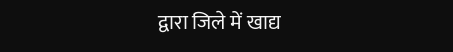द्वारा जिले में खाद्य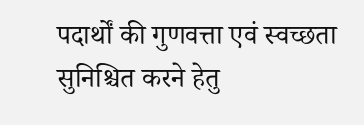पदार्थों की गुणवत्ता एवं स्वच्छता सुनिश्चित करने हेतु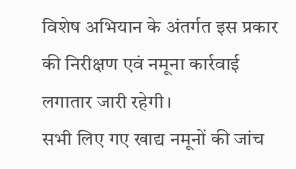विशेष अभियान के अंतर्गत इस प्रकार की निरीक्षण एवं नमूना कार्रवाई लगातार जारी रहेगी।
सभी लिए गए खाद्य नमूनों की जांच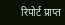रिपोर्ट प्राप्त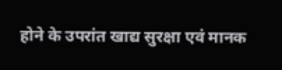होने के उपरांत खाद्य सुरक्षा एवं मानक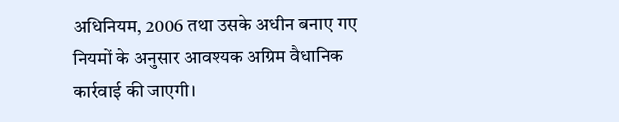अधिनियम, 2006 तथा उसके अधीन बनाए गए नियमों के अनुसार आवश्यक अग्रिम वैधानिक कार्रवाई की जाएगी।